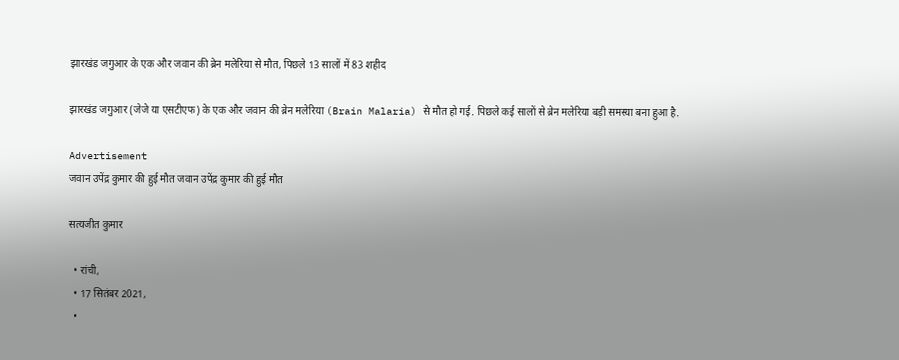झारखंड जगुआर के एक और जवान की ब्रेन मलेरिया से मौत, पिछले 13 सालों में 83 शहीद

झारखंड जगुआर (जेजे या एसटीएफ) के एक और जवान की ब्रेन मलेरिया (Brain Malaria) से मौत हो गई. पिछले कई सालों से ब्रेन मलेरिया बड़ी समस्या बना हुआ है.

Advertisement
जवान उपेंद्र कुमार की हुई मौत जवान उपेंद्र कुमार की हुई मौत

सत्यजीत कुमार

  • रांची,
  • 17 सितंबर 2021,
  •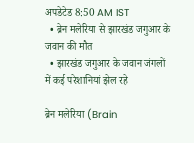अपडेटेड 8:50 AM IST
  • ब्रेन मलेरिया से झारखंड जगुआर के जवान की मौत
  • झारखंड जगुआर के जवान जंगलों में कई परेशानियां झेल रहे

ब्रेन मलेरिया (Brain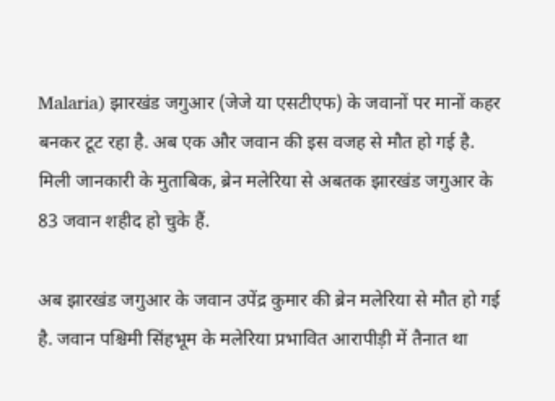Malaria) झारखंड जगुआर (जेजे या एसटीएफ) के जवानों पर मानों कहर बनकर टूट रहा है. अब एक और जवान की इस वजह से मौत हो गई है. मिली जानकारी के मुताबिक, ब्रेन मलेरिया से अबतक झारखंड जगुआर के 83 जवान शहीद हो चुके हैं.

अब झारखंड जगुआर के जवान उपेंद्र कुमार की ब्रेन मलेरिया से मौत हो गई है. जवान पश्चिमी सिंहभूम के मलेरिया प्रभावित आरापीड़ी में तैनात था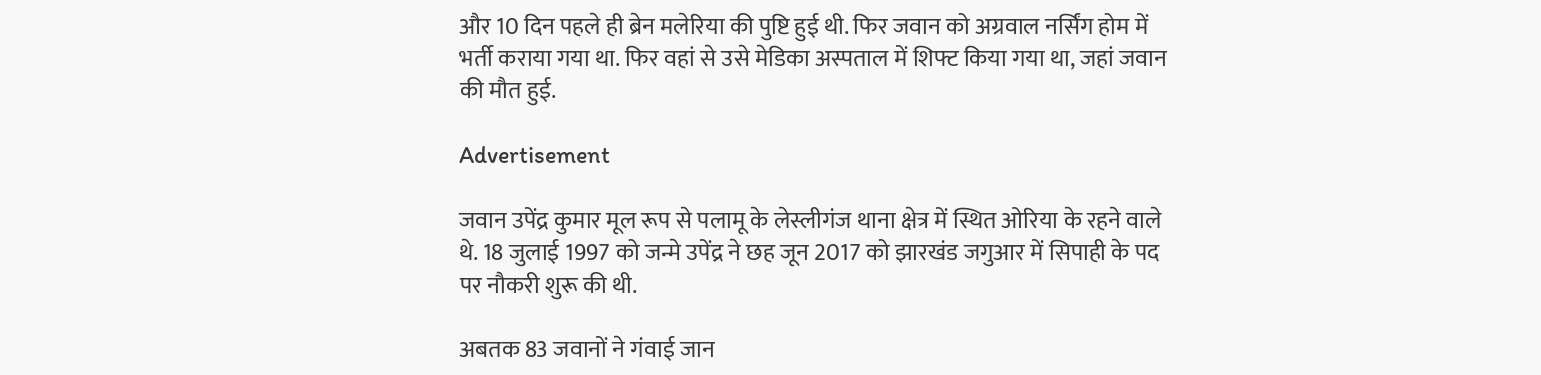और 10 दिन पहले ही ब्रेन मलेरिया की पुष्टि हुई थी. फिर जवान को अग्रवाल नर्सिंग होम में भर्ती कराया गया था. फिर वहां से उसे मेडिका अस्पताल में शिफ्ट किया गया था, जहां जवान की मौत हुई.

Advertisement

जवान उपेंद्र कुमार मूल रूप से पलामू के लेस्लीगंज थाना क्षेत्र में स्थित ओरिया के रहने वाले थे. 18 जुलाई 1997 को जन्मे उपेंद्र ने छह जून 2017 को झारखंड जगुआर में सिपाही के पद पर नौकरी शुरू की थी.

अबतक 83 जवानों ने गंवाई जान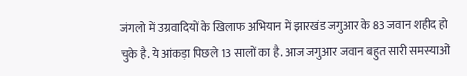जंगलो में उग्रवादियों के खिलाफ अभियान में झारखंड जगुआर के 83 जवान शहीद हो चुके है. ये आंकड़ा पिछले 13 सालों का है. आज जगुआर जवान बहुत सारी समस्याओं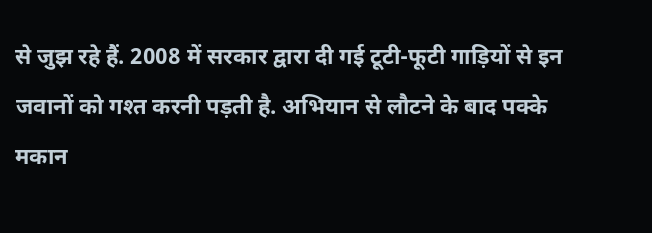से जुझ रहे हैं. 2008 में सरकार द्वारा दी गई टूटी-फूटी गाड़ियों से इन जवानों को गश्त करनी पड़ती है. अभियान से लौटने के बाद पक्के मकान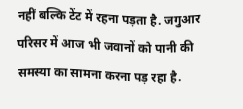नहीं बल्कि टेंट में रहना पड़ता है. जगुआर परिसर में आज भी जवानों को पानी की समस्या का सामना करना पड़ रहा है.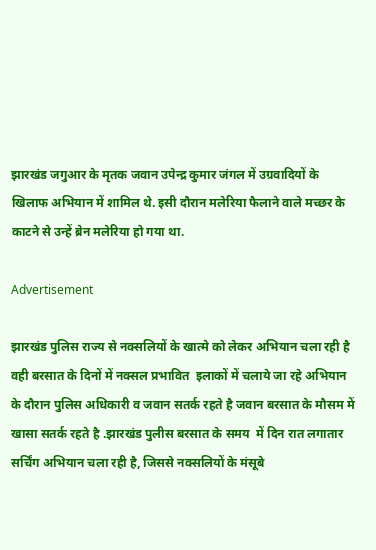झारखंड जगुआर के मृतक जवान उपेन्द्र कुमार जंगल में उग्रवादियों के खिलाफ अभियान में शामिल थे. इसी दौरान मलेरिया फैलाने वाले मच्छर के काटने से उन्हें ब्रेन मलेरिया हो गया था.

Advertisement

झारखंड पुलिस राज्य से नक्सलियों के खात्मे को लेकर अभियान चला रही है वही बरसात के दिनों में नक्सल प्रभावित  इलाकों में चलाये जा रहे अभियान के दौरान पुलिस अधिकारी व जवान सतर्क रहते है जवान बरसात के मौसम में खासा सतर्क रहते है .झारखंड पुलीस बरसात के समय  में दिन रात लगातार सर्चिंग अभियान चला रही है, जिससे नक्सलियों के मंसूबे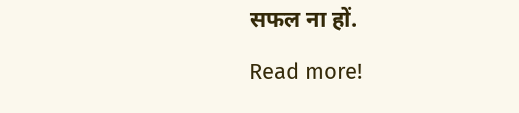सफल ना हों.

Read more!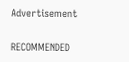Advertisement

RECOMMENDED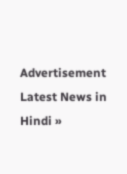Advertisement
Latest News in Hindi »